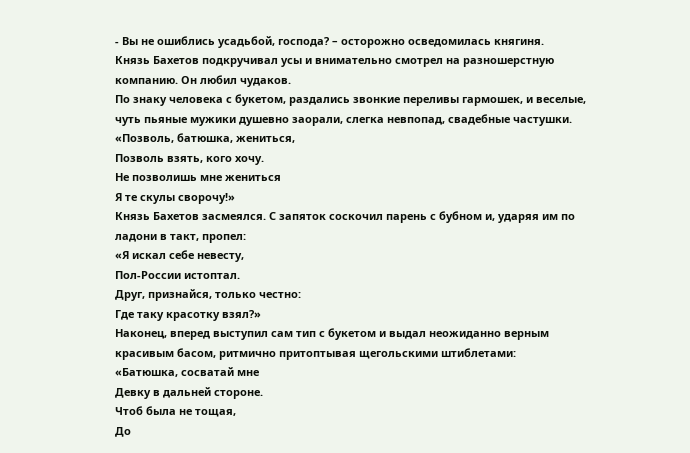- Вы не ошиблись усадьбой, господа? – осторожно осведомилась княгиня.
Князь Бахетов подкручивал усы и внимательно смотрел на разношерстную компанию. Он любил чудаков.
По знаку человека с букетом, раздались звонкие переливы гармошек, и веселые, чуть пьяные мужики душевно заорали, слегка невпопад, свадебные частушки.
«Позволь, батюшка, жениться,
Позволь взять, кого хочу.
Не позволишь мне жениться
Я те скулы сворочу!»
Князь Бахетов засмеялся. С запяток соскочил парень с бубном и, ударяя им по ладони в такт, пропел:
«Я искал себе невесту,
Пол-России истоптал.
Друг, признайся, только честно:
Где таку красотку взял?»
Наконец, вперед выступил сам тип с букетом и выдал неожиданно верным красивым басом, ритмично притоптывая щегольскими штиблетами:
«Батюшка, сосватай мне
Девку в дальней стороне.
Чтоб была не тощая,
До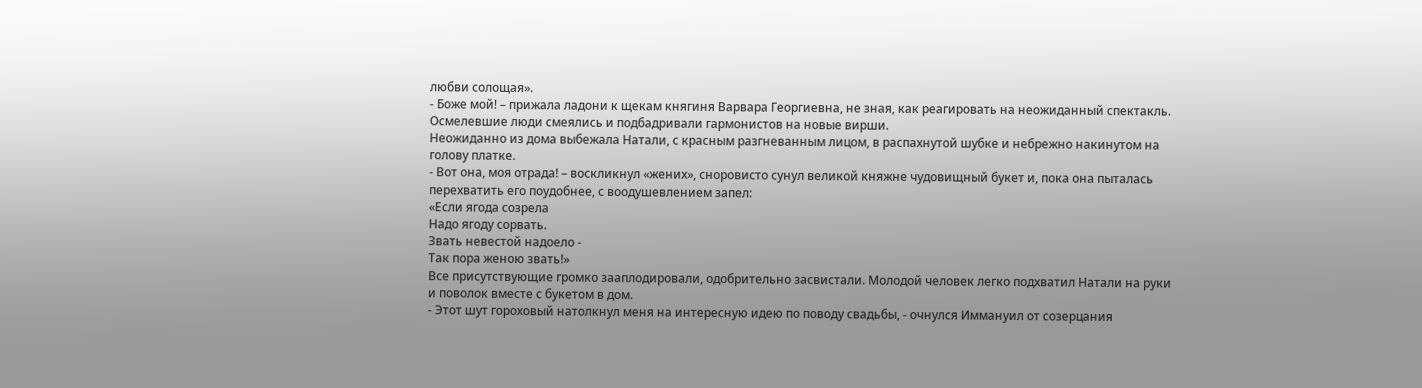любви солощая».
- Боже мой! – прижала ладони к щекам княгиня Варвара Георгиевна, не зная, как реагировать на неожиданный спектакль.
Осмелевшие люди смеялись и подбадривали гармонистов на новые вирши.
Неожиданно из дома выбежала Натали, с красным разгневанным лицом, в распахнутой шубке и небрежно накинутом на голову платке.
- Вот она, моя отрада! – воскликнул «жених», сноровисто сунул великой княжне чудовищный букет и, пока она пыталась перехватить его поудобнее, с воодушевлением запел:
«Если ягода созрела
Надо ягоду сорвать.
Звать невестой надоело -
Так пора женою звать!»
Все присутствующие громко зааплодировали, одобрительно засвистали. Молодой человек легко подхватил Натали на руки и поволок вместе с букетом в дом.
- Этот шут гороховый натолкнул меня на интересную идею по поводу свадьбы, - очнулся Иммануил от созерцания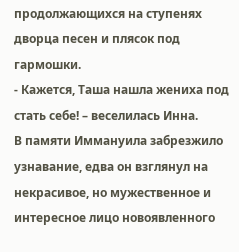продолжающихся на ступенях дворца песен и плясок под гармошки.
- Кажется, Таша нашла жениха под стать себе! – веселилась Инна.
В памяти Иммануила забрезжило узнавание, едва он взглянул на некрасивое, но мужественное и интересное лицо новоявленного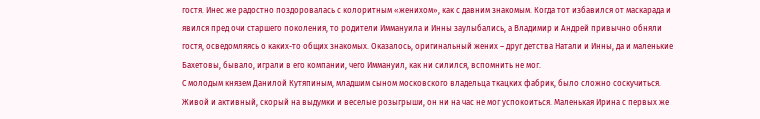гостя. Инес же радостно поздоровалась с колоритным «женихом», как с давним знакомым. Когда тот избавился от маскарада и явился пред очи старшего поколения, то родители Иммануила и Инны заулыбались, а Владимир и Андрей привычно обняли гостя, осведомляясь о каких-то общих знакомых. Оказалось, оригинальный жених – друг детства Натали и Инны, да и маленькие Бахетовы, бывало, играли в его компании, чего Иммануил, как ни силился, вспомнить не мог.
С молодым князем Данилой Кутяпиным, младшим сыном московского владельца ткацких фабрик, было сложно соскучиться. Живой и активный, скорый на выдумки и веселые розыгрыши, он ни на час не мог успокоиться. Маленькая Ирина с первых же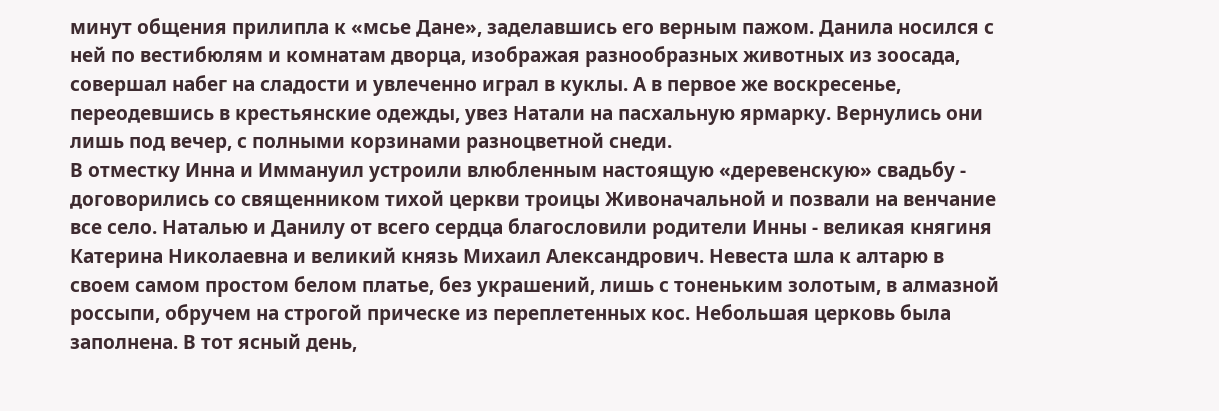минут общения прилипла к «мсье Дане», заделавшись его верным пажом. Данила носился с ней по вестибюлям и комнатам дворца, изображая разнообразных животных из зоосада, совершал набег на сладости и увлеченно играл в куклы. А в первое же воскресенье, переодевшись в крестьянские одежды, увез Натали на пасхальную ярмарку. Вернулись они лишь под вечер, с полными корзинами разноцветной снеди.
В отместку Инна и Иммануил устроили влюбленным настоящую «деревенскую» свадьбу - договорились со священником тихой церкви троицы Живоначальной и позвали на венчание все село. Наталью и Данилу от всего сердца благословили родители Инны - великая княгиня Катерина Николаевна и великий князь Михаил Александрович. Невеста шла к алтарю в своем самом простом белом платье, без украшений, лишь с тоненьким золотым, в алмазной россыпи, обручем на строгой прическе из переплетенных кос. Небольшая церковь была заполнена. В тот ясный день,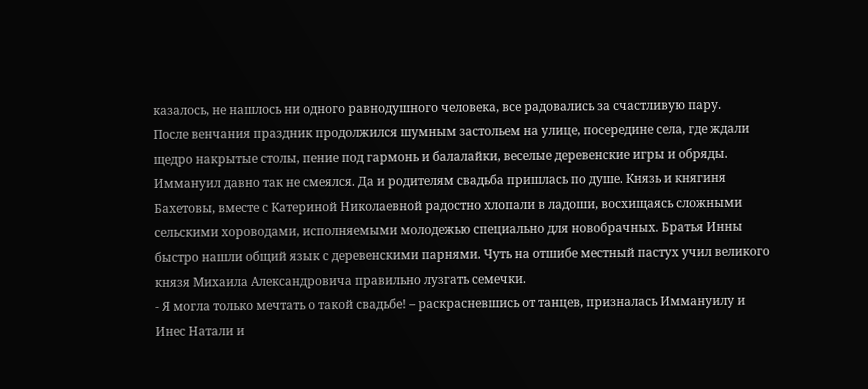казалось, не нашлось ни одного равнодушного человека, все радовались за счастливую пару.
После венчания праздник продолжился шумным застольем на улице, посередине села, где ждали щедро накрытые столы, пение под гармонь и балалайки, веселые деревенские игры и обряды. Иммануил давно так не смеялся. Да и родителям свадьба пришлась по душе. Князь и княгиня Бахетовы, вместе с Катериной Николаевной радостно хлопали в ладоши, восхищаясь сложными сельскими хороводами, исполняемыми молодежью специально для новобрачных. Братья Инны быстро нашли общий язык с деревенскими парнями. Чуть на отшибе местный пастух учил великого князя Михаила Александровича правильно лузгать семечки.
- Я могла только мечтать о такой свадьбе! – раскрасневшись от танцев, призналась Иммануилу и Инес Натали и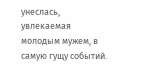унеслась, увлекаемая молодым мужем, в самую гущу событий.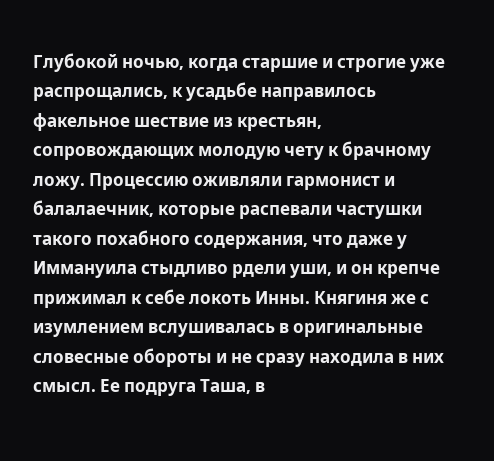Глубокой ночью, когда старшие и строгие уже распрощались, к усадьбе направилось факельное шествие из крестьян, сопровождающих молодую чету к брачному ложу. Процессию оживляли гармонист и балалаечник, которые распевали частушки такого похабного содержания, что даже у Иммануила стыдливо рдели уши, и он крепче прижимал к себе локоть Инны. Княгиня же с изумлением вслушивалась в оригинальные словесные обороты и не сразу находила в них смысл. Ее подруга Таша, в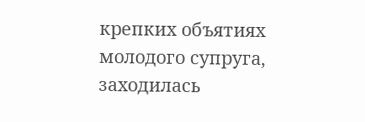крепких объятиях молодого супруга, заходилась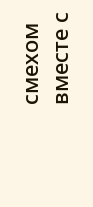смехом вместе с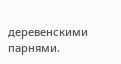деревенскими парнями.